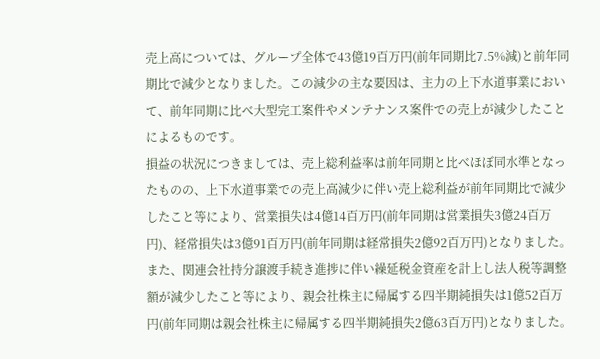売上高については、グループ全体で43億19百万円(前年同期比7.5%減)と前年同期比で減少となりました。この減少の主な要因は、主力の上下水道事業において、前年同期に比べ大型完工案件やメンテナンス案件での売上が減少したことによるものです。
損益の状況につきましては、売上総利益率は前年同期と比べほぼ同水準となったものの、上下水道事業での売上高減少に伴い売上総利益が前年同期比で減少したこと等により、営業損失は4億14百万円(前年同期は営業損失3億24百万円)、経常損失は3億91百万円(前年同期は経常損失2億92百万円)となりました。また、関連会社持分譲渡手続き進捗に伴い繰延税金資産を計上し法人税等調整額が減少したこと等により、親会社株主に帰属する四半期純損失は1億52百万円(前年同期は親会社株主に帰属する四半期純損失2億63百万円)となりました。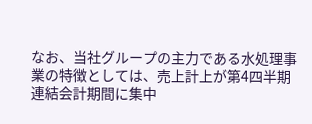なお、当社グループの主力である水処理事業の特徴としては、売上計上が第4四半期連結会計期間に集中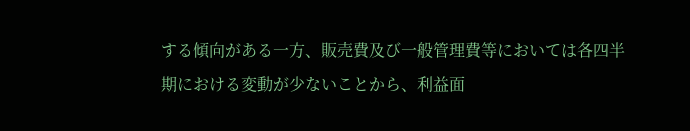する傾向がある一方、販売費及び一般管理費等においては各四半期における変動が少ないことから、利益面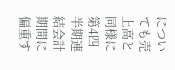についても売上高と同様に第4四半期連結会計期間に偏重す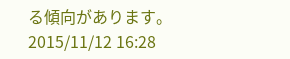る傾向があります。
2015/11/12 16:28